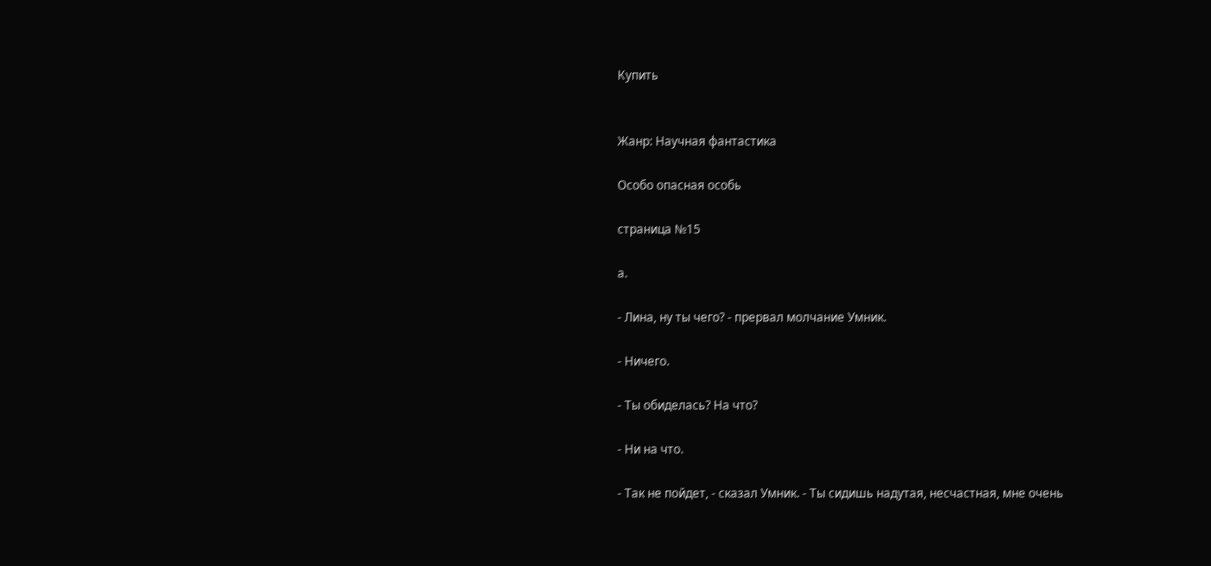Купить


Жанр: Научная фантастика

Особо опасная особь

страница №15

а.

- Лина, ну ты чего? - прервал молчание Умник.

- Ничего.

- Ты обиделась? На что?

- Ни на что.

- Так не пойдет, - сказал Умник. - Ты сидишь надутая, несчастная, мне очень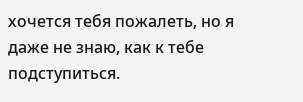хочется тебя пожалеть, но я даже не знаю, как к тебе подступиться.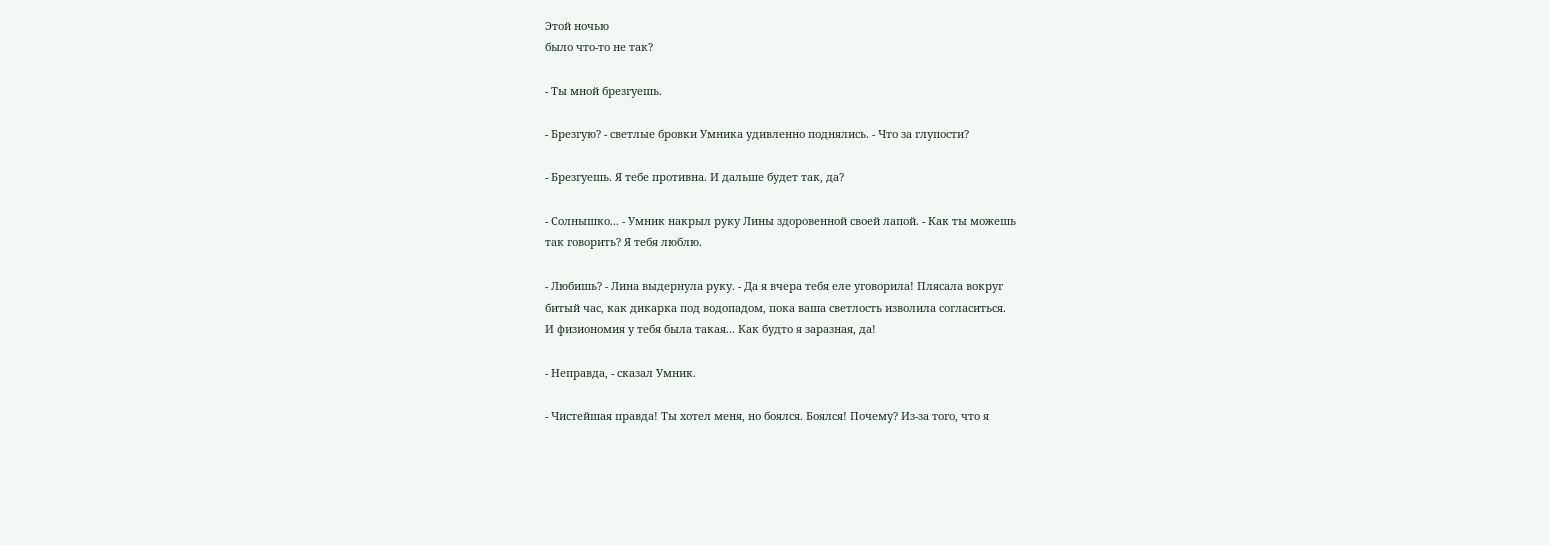Этой ночью
было что-то не так?

- Ты мной брезгуешь.

- Брезгую? - светлые бровки Умника удивленно поднялись. - Что за глупости?

- Брезгуешь. Я тебе противна. И дальше будет так, да?

- Солнышко... - Умник накрыл руку Лины здоровенной своей лапой. - Как ты можешь
так говорить? Я тебя люблю.

- Любишь? - Лина выдернула руку. - Да я вчера тебя еле уговорила! Плясала вокруг
битый час, как дикарка под водопадом, пока ваша светлость изволила согласиться.
И физиономия у тебя была такая... Как будто я заразная, да!

- Неправда, - сказал Умник.

- Чистейшая правда! Ты хотел меня, но боялся. Боялся! Почему? Из-за того, что я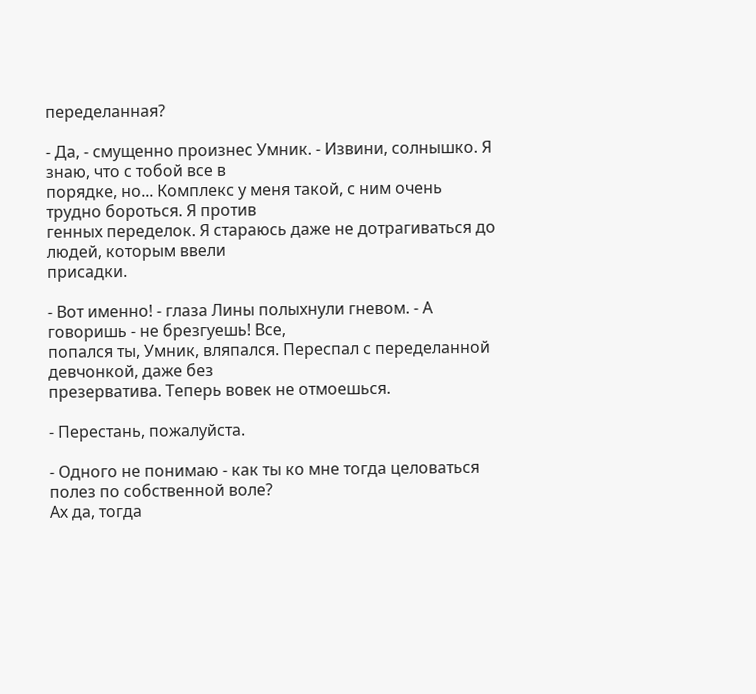переделанная?

- Да, - смущенно произнес Умник. - Извини, солнышко. Я знаю, что с тобой все в
порядке, но... Комплекс у меня такой, с ним очень трудно бороться. Я против
генных переделок. Я стараюсь даже не дотрагиваться до людей, которым ввели
присадки.

- Вот именно! - глаза Лины полыхнули гневом. - А говоришь - не брезгуешь! Все,
попался ты, Умник, вляпался. Переспал с переделанной девчонкой, даже без
презерватива. Теперь вовек не отмоешься.

- Перестань, пожалуйста.

- Одного не понимаю - как ты ко мне тогда целоваться полез по собственной воле?
Ах да, тогда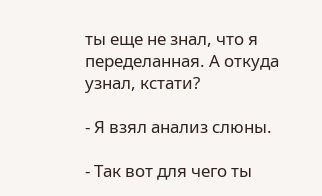ты еще не знал, что я переделанная. А откуда узнал, кстати?

- Я взял анализ слюны.

- Так вот для чего ты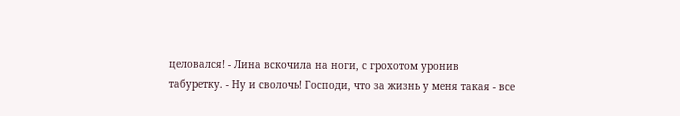целовался! - Лина вскочила на ноги, с грохотом уронив
табуретку. - Ну и сволочь! Господи, что за жизнь у меня такая - все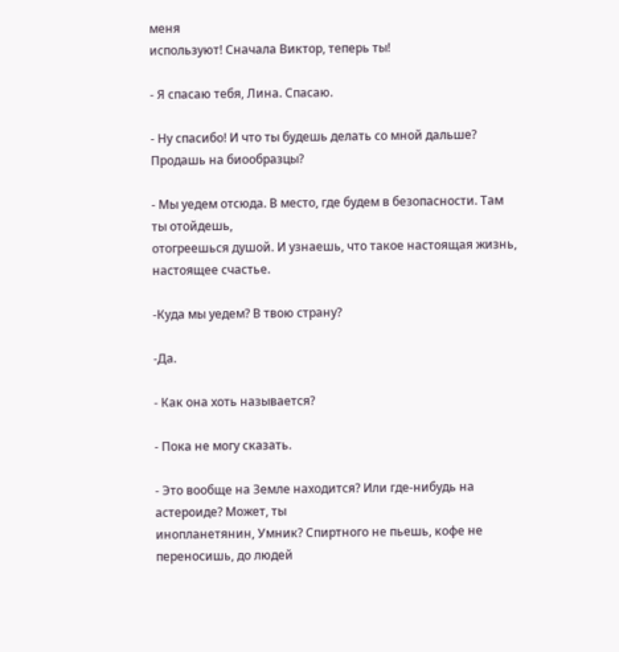меня
используют! Сначала Виктор, теперь ты!

- Я спасаю тебя, Лина. Спасаю.

- Ну спасибо! И что ты будешь делать со мной дальше? Продашь на биообразцы?

- Мы уедем отсюда. В место, где будем в безопасности. Там ты отойдешь,
отогреешься душой. И узнаешь, что такое настоящая жизнь, настоящее счастье.

-Куда мы уедем? В твою страну?

-Да.

- Как она хоть называется?

- Пока не могу сказать.

- Это вообще на Земле находится? Или где-нибудь на астероиде? Может, ты
инопланетянин, Умник? Спиртного не пьешь, кофе не переносишь, до людей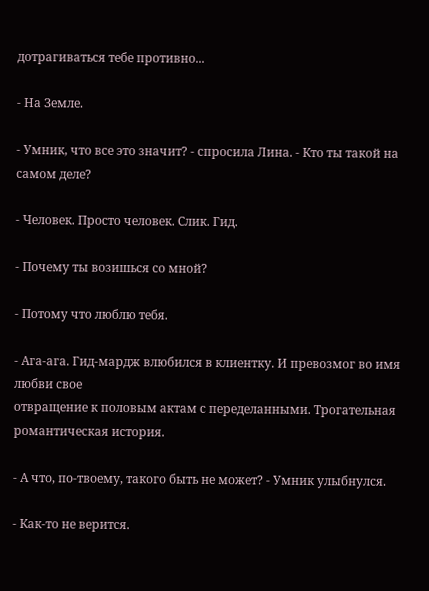дотрагиваться тебе противно...

- На Земле.

- Умник, что все это значит? - спросила Лина. - Кто ты такой на самом деле?

- Человек. Просто человек. Слик. Гид.

- Почему ты возишься со мной?

- Потому что люблю тебя.

- Ага-ага. Гид-мардж влюбился в клиентку. И превозмог во имя любви свое
отвращение к половым актам с переделанными. Трогательная романтическая история.

- А что, по-твоему, такого быть не может? - Умник улыбнулся.

- Как-то не верится.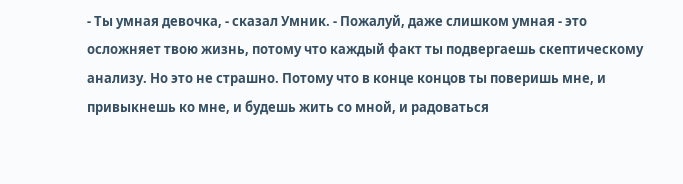- Ты умная девочка, - сказал Умник. - Пожалуй, даже слишком умная - это
осложняет твою жизнь, потому что каждый факт ты подвергаешь скептическому
анализу. Но это не страшно. Потому что в конце концов ты поверишь мне, и
привыкнешь ко мне, и будешь жить со мной, и радоваться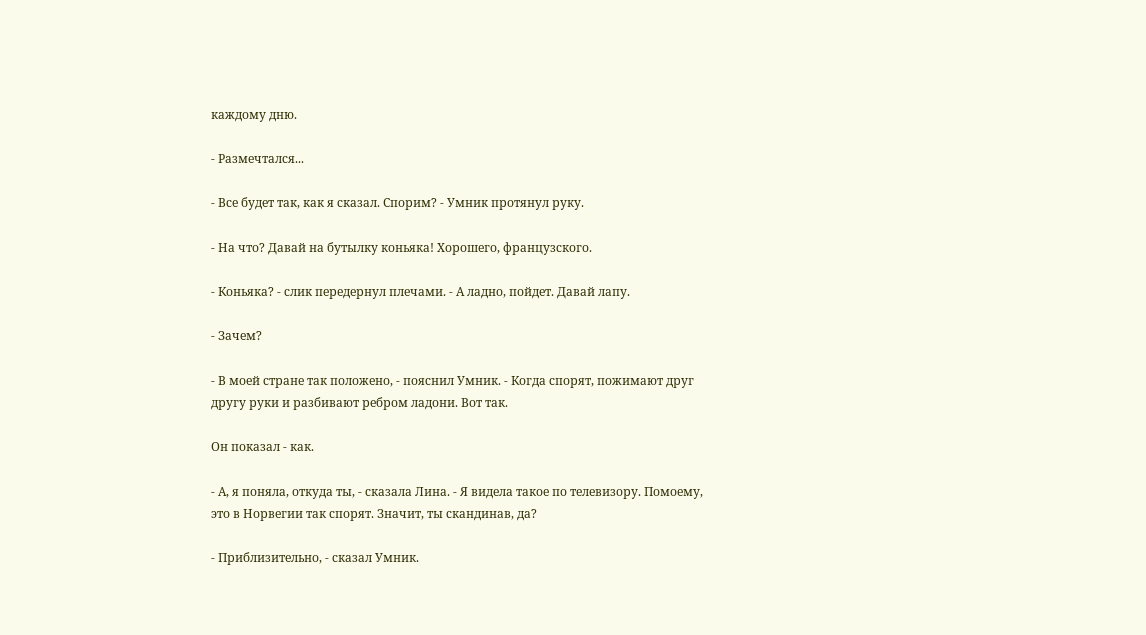каждому дню.

- Размечтался...

- Все будет так, как я сказал. Спорим? - Умник протянул руку.

- На что? Давай на бутылку коньяка! Хорошего, французского.

- Коньяка? - слик передернул плечами. - А ладно, пойдет. Давай лапу.

- Зачем?

- В моей стране так положено, - пояснил Умник. - Когда спорят, пожимают друг
другу руки и разбивают ребром ладони. Вот так.

Он показал - как.

- А, я поняла, откуда ты, - сказала Лина. - Я видела такое по телевизору. Помоему,
это в Норвегии так спорят. Значит, ты скандинав, да?

- Приблизительно, - сказал Умник.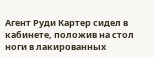Агент Руди Картер сидел в кабинете, положив на стол ноги в лакированных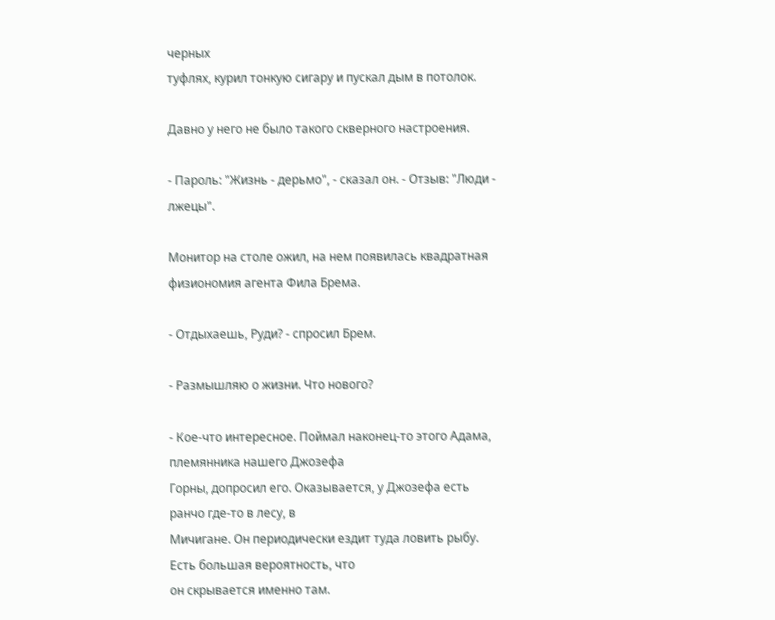черных
туфлях, курил тонкую сигару и пускал дым в потолок.

Давно у него не было такого скверного настроения.

- Пароль: "Жизнь - дерьмо", - сказал он. - Отзыв: "Люди - лжецы".

Монитор на столе ожил, на нем появилась квадратная физиономия агента Фила Брема.

- Отдыхаешь, Руди? - спросил Брем.

- Размышляю о жизни. Что нового?

- Кое-что интересное. Поймал наконец-то этого Адама, племянника нашего Джозефа
Горны, допросил его. Оказывается, у Джозефа есть ранчо где-то в лесу, в
Мичигане. Он периодически ездит туда ловить рыбу. Есть большая вероятность, что
он скрывается именно там.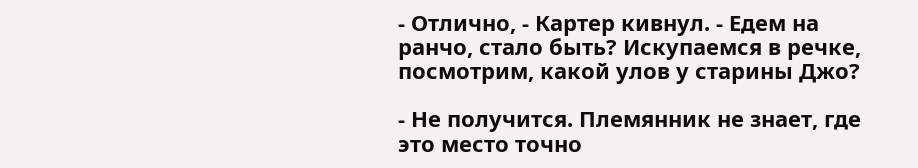- Отлично, - Картер кивнул. - Едем на ранчо, стало быть? Искупаемся в речке,
посмотрим, какой улов у старины Джо?

- Не получится. Племянник не знает, где это место точно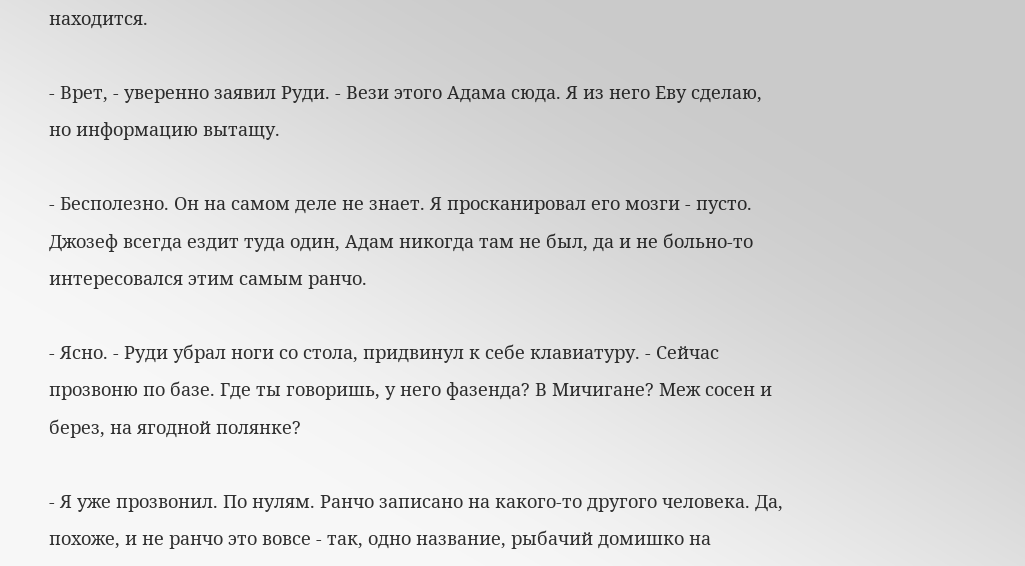находится.

- Врет, - уверенно заявил Руди. - Вези этого Адама сюда. Я из него Еву сделаю,
но информацию вытащу.

- Бесполезно. Он на самом деле не знает. Я просканировал его мозги - пусто.
Джозеф всегда ездит туда один, Адам никогда там не был, да и не больно-то
интересовался этим самым ранчо.

- Ясно. - Руди убрал ноги со стола, придвинул к себе клавиатуру. - Сейчас
прозвоню по базе. Где ты говоришь, у него фазенда? В Мичигане? Меж сосен и
берез, на ягодной полянке?

- Я уже прозвонил. По нулям. Ранчо записано на какого-то другого человека. Да,
похоже, и не ранчо это вовсе - так, одно название, рыбачий домишко на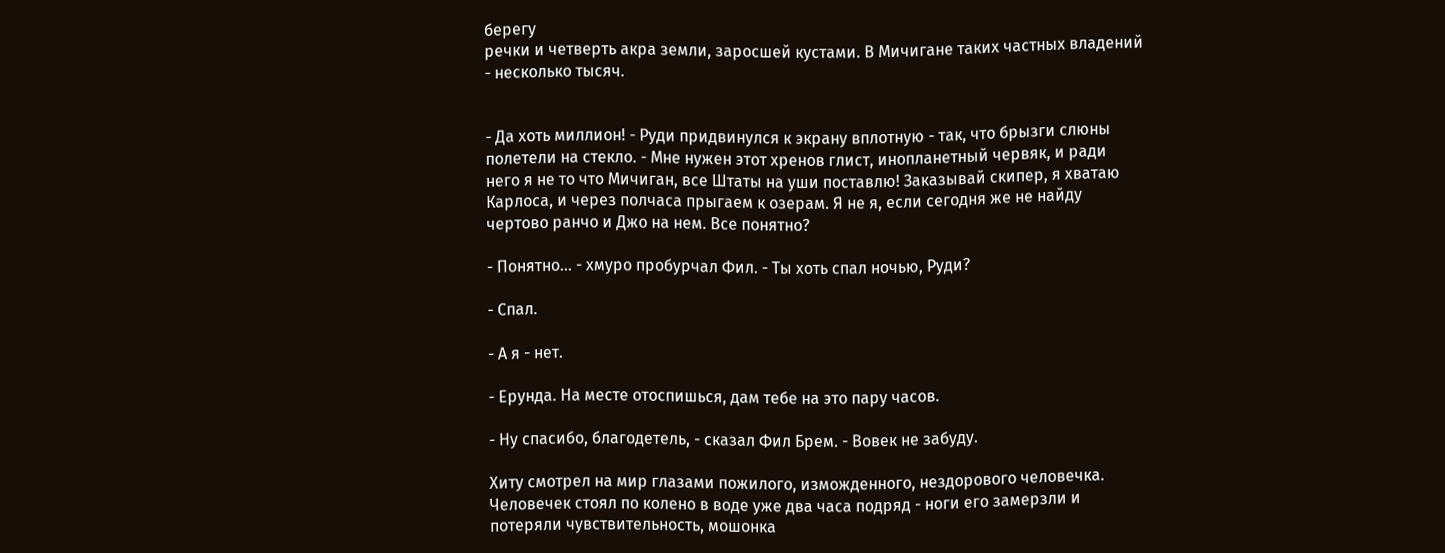берегу
речки и четверть акра земли, заросшей кустами. В Мичигане таких частных владений
- несколько тысяч.


- Да хоть миллион! - Руди придвинулся к экрану вплотную - так, что брызги слюны
полетели на стекло. - Мне нужен этот хренов глист, инопланетный червяк, и ради
него я не то что Мичиган, все Штаты на уши поставлю! Заказывай скипер, я хватаю
Карлоса, и через полчаса прыгаем к озерам. Я не я, если сегодня же не найду
чертово ранчо и Джо на нем. Все понятно?

- Понятно... - хмуро пробурчал Фил. - Ты хоть спал ночью, Руди?

- Спал.

- А я - нет.

- Ерунда. На месте отоспишься, дам тебе на это пару часов.

- Ну спасибо, благодетель, - сказал Фил Брем. - Вовек не забуду.

Хиту смотрел на мир глазами пожилого, изможденного, нездорового человечка.
Человечек стоял по колено в воде уже два часа подряд - ноги его замерзли и
потеряли чувствительность, мошонка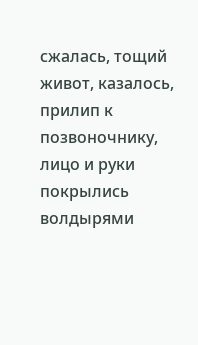сжалась, тощий живот, казалось, прилип к
позвоночнику, лицо и руки покрылись волдырями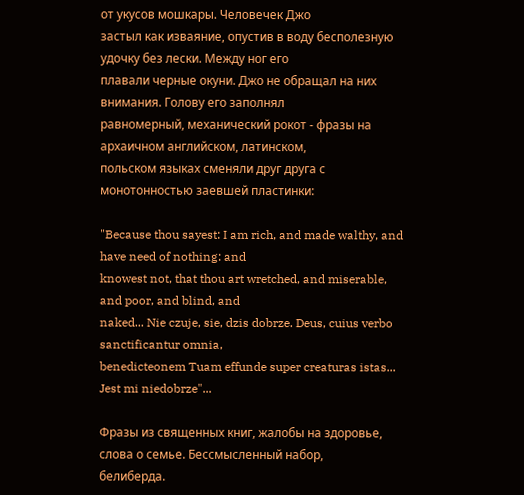от укусов мошкары. Человечек Джо
застыл как изваяние, опустив в воду бесполезную удочку без лески. Между ног его
плавали черные окуни. Джо не обращал на них внимания. Голову его заполнял
равномерный, механический рокот - фразы на архаичном английском, латинском,
польском языках сменяли друг друга с монотонностью заевшей пластинки:

"Because thou sayest: I am rich, and made walthy, and have need of nothing: and
knowest not, that thou art wretched, and miserable, and poor, and blind, and
naked... Nie czuje, sie, dzis dobrze. Deus, cuius verbo sanctificantur omnia,
benedicteonem Tuam effunde super creaturas istas... Jest mi niedobrze"...

Фразы из священных книг, жалобы на здоровье, слова о семье. Бессмысленный набор,
белиберда.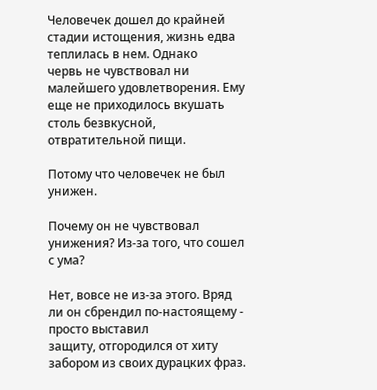Человечек дошел до крайней стадии истощения, жизнь едва теплилась в нем. Однако
червь не чувствовал ни малейшего удовлетворения. Ему еще не приходилось вкушать
столь безвкусной, отвратительной пищи.

Потому что человечек не был унижен.

Почему он не чувствовал унижения? Из-за того, что сошел с ума?

Нет, вовсе не из-за этого. Вряд ли он сбрендил по-настоящему - просто выставил
защиту, отгородился от хиту забором из своих дурацких фраз.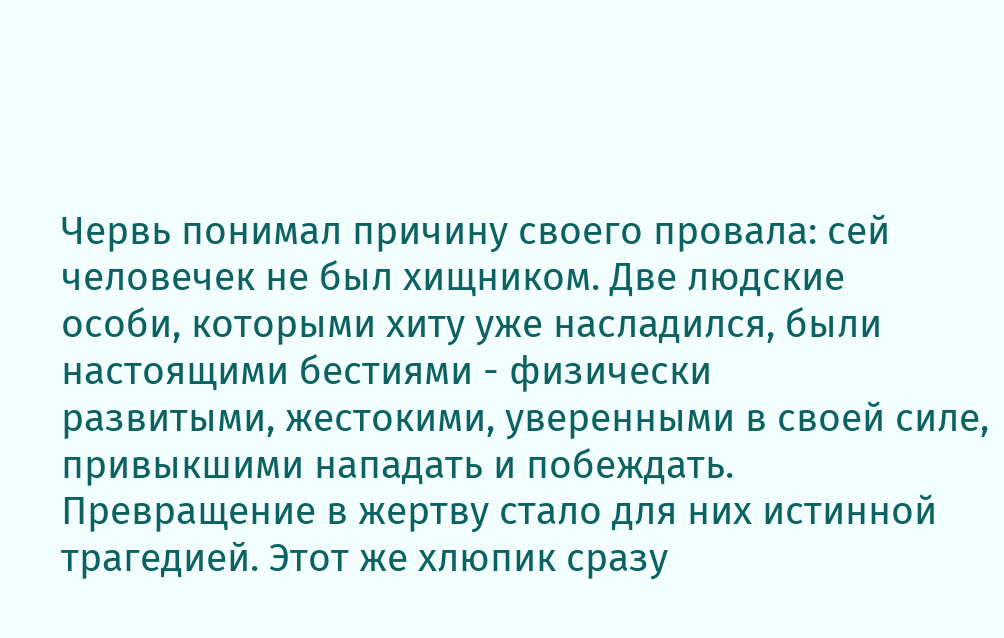Червь понимал причину своего провала: сей человечек не был хищником. Две людские
особи, которыми хиту уже насладился, были настоящими бестиями - физически
развитыми, жестокими, уверенными в своей силе, привыкшими нападать и побеждать.
Превращение в жертву стало для них истинной трагедией. Этот же хлюпик сразу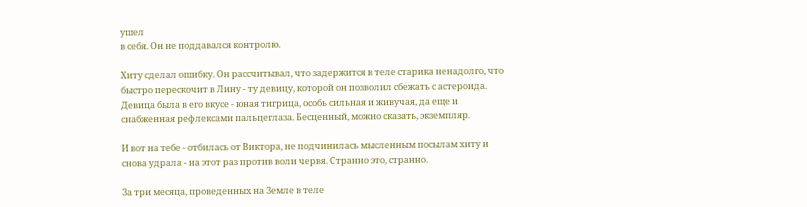ушел
в себя. Он не поддавался контролю.

Хиту сделал ошибку. Он рассчитывал, что задержится в теле старика ненадолго, что
быстро перескочит в Лину - ту девицу, которой он позволил сбежать с астероида.
Девица была в его вкусе - юная тигрица, особь сильная и живучая, да еще и
снабженная рефлексами пальцеглаза. Бесценный, можно сказать, экземпляр.

И вот на тебе - отбилась от Виктора, не подчинилась мысленным посылам хиту и
снова удрала - на этот раз против воли червя. Странно это, странно.

За три месяца, проведенных на Земле в теле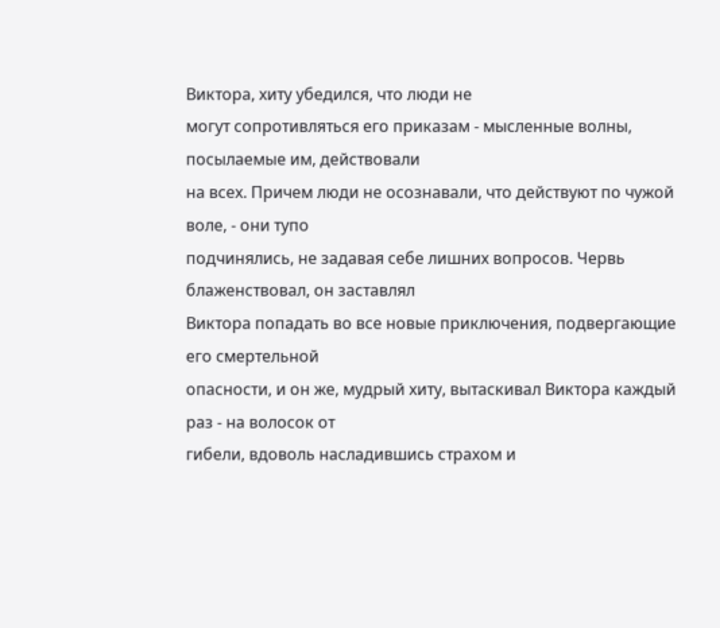Виктора, хиту убедился, что люди не
могут сопротивляться его приказам - мысленные волны, посылаемые им, действовали
на всех. Причем люди не осознавали, что действуют по чужой воле, - они тупо
подчинялись, не задавая себе лишних вопросов. Червь блаженствовал, он заставлял
Виктора попадать во все новые приключения, подвергающие его смертельной
опасности, и он же, мудрый хиту, вытаскивал Виктора каждый раз - на волосок от
гибели, вдоволь насладившись страхом и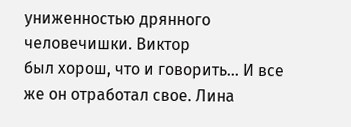униженностью дрянного человечишки. Виктор
был хорош, что и говорить... И все же он отработал свое. Лина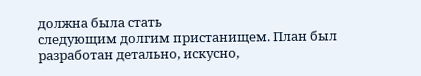должна была стать
следующим долгим пристанищем. План был разработан детально, искусно,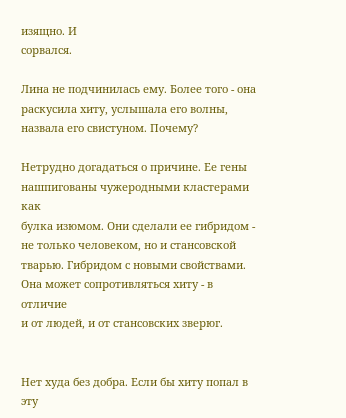изящно. И
сорвался.

Лина не подчинилась ему. Более того - она раскусила хиту, услышала его волны,
назвала его свистуном. Почему?

Нетрудно догадаться о причине. Ее гены нашпигованы чужеродными кластерами как
булка изюмом. Они сделали ее гибридом - не только человеком, но и стансовской
тварью. Гибридом с новыми свойствами. Она может сопротивляться хиту - в отличие
и от людей, и от стансовских зверюг.


Нет худа без добра. Если бы хиту попал в эту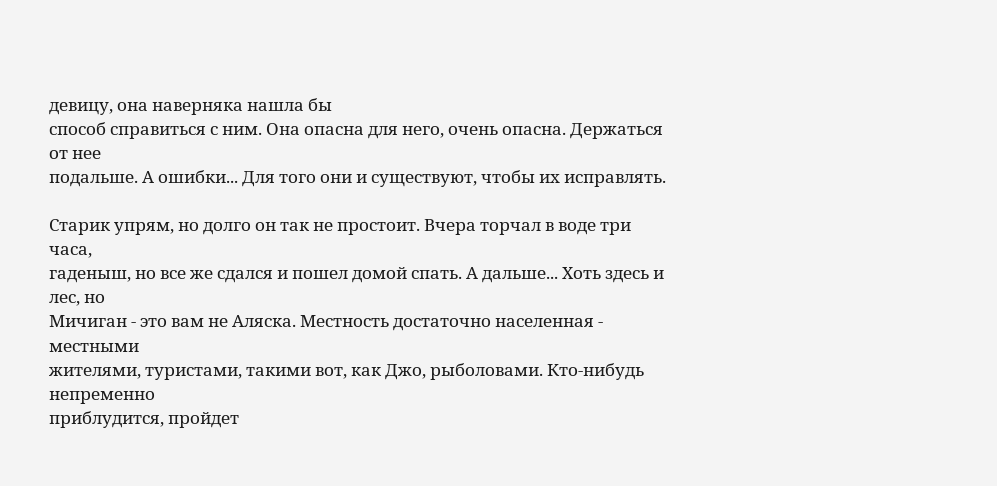девицу, она наверняка нашла бы
способ справиться с ним. Она опасна для него, очень опасна. Держаться от нее
подальше. А ошибки... Для того они и существуют, чтобы их исправлять.

Старик упрям, но долго он так не простоит. Вчера торчал в воде три часа,
гаденыш, но все же сдался и пошел домой спать. А дальше... Хоть здесь и лес, но
Мичиган - это вам не Аляска. Местность достаточно населенная - местными
жителями, туристами, такими вот, как Джо, рыболовами. Кто-нибудь непременно
приблудится, пройдет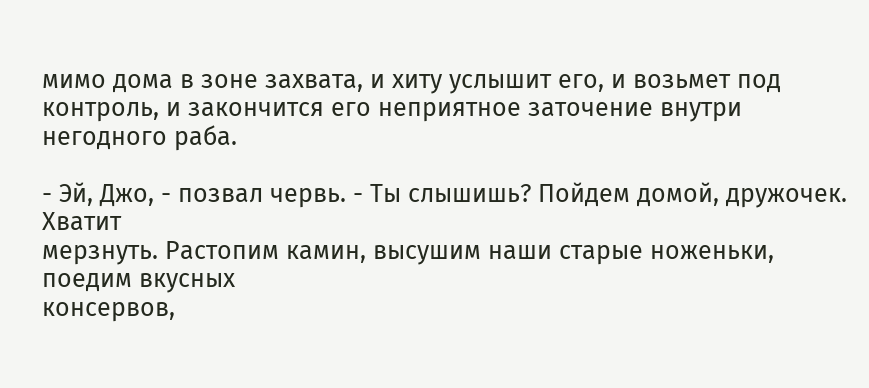мимо дома в зоне захвата, и хиту услышит его, и возьмет под
контроль, и закончится его неприятное заточение внутри негодного раба.

- Эй, Джо, - позвал червь. - Ты слышишь? Пойдем домой, дружочек. Хватит
мерзнуть. Растопим камин, высушим наши старые ноженьки, поедим вкусных
консервов,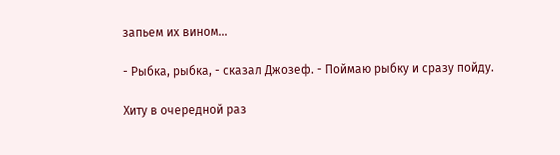запьем их вином...

- Рыбка, рыбка, - сказал Джозеф. - Поймаю рыбку и сразу пойду.

Хиту в очередной раз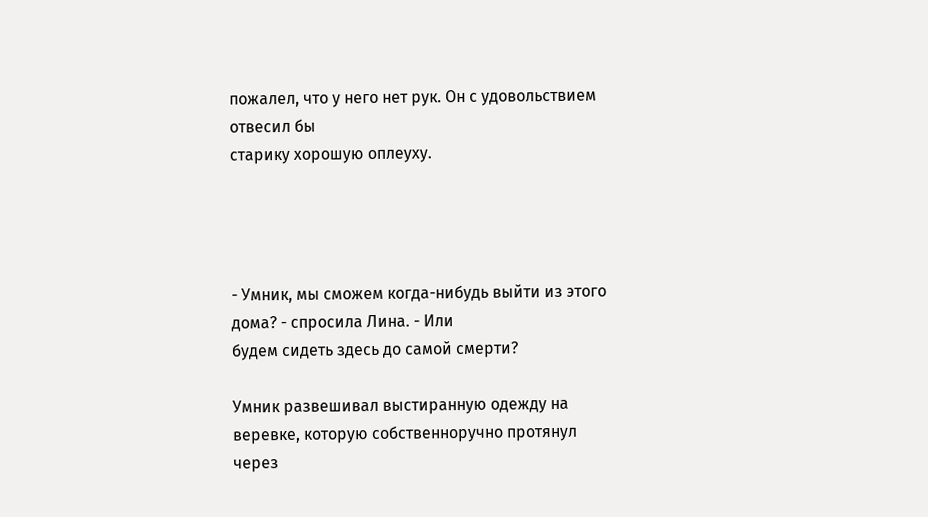пожалел, что у него нет рук. Он с удовольствием отвесил бы
старику хорошую оплеуху.




- Умник, мы сможем когда-нибудь выйти из этого дома? - спросила Лина. - Или
будем сидеть здесь до самой смерти?

Умник развешивал выстиранную одежду на веревке, которую собственноручно протянул
через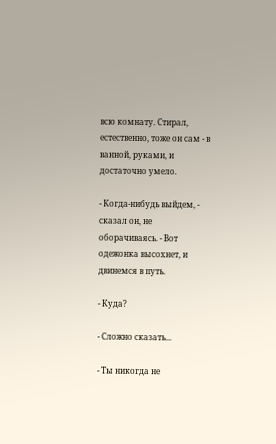всю комнату. Стирал, естественно, тоже он сам - в ванной, руками, и
достаточно умело.

- Когда-нибудь выйдем, - сказал он, не оборачиваясь. - Вот одежонка высохнет, и
двинемся в путь.

- Куда?

- Сложно сказать...

- Ты никогда не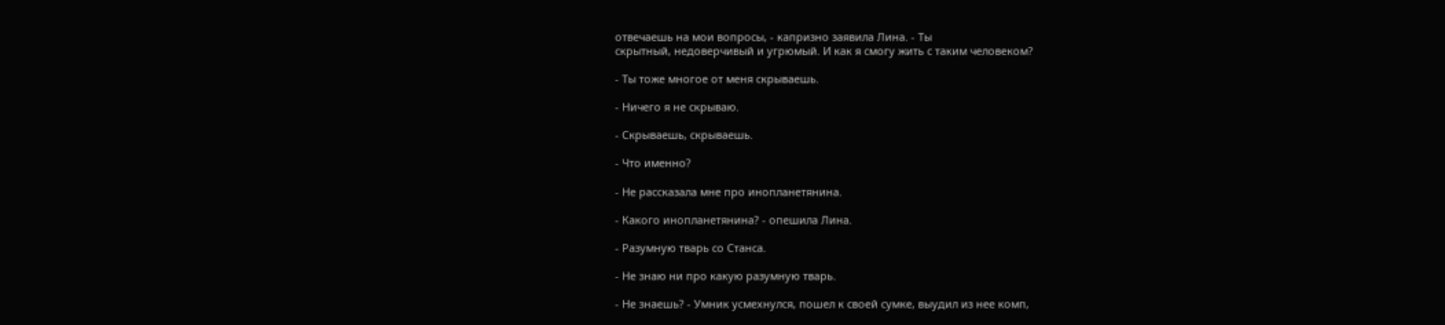отвечаешь на мои вопросы, - капризно заявила Лина. - Ты
скрытный, недоверчивый и угрюмый. И как я смогу жить с таким человеком?

- Ты тоже многое от меня скрываешь.

- Ничего я не скрываю.

- Скрываешь, скрываешь.

- Что именно?

- Не рассказала мне про инопланетянина.

- Какого инопланетянина? - опешила Лина.

- Разумную тварь со Станса.

- Не знаю ни про какую разумную тварь.

- Не знаешь? - Умник усмехнулся, пошел к своей сумке, выудил из нее комп,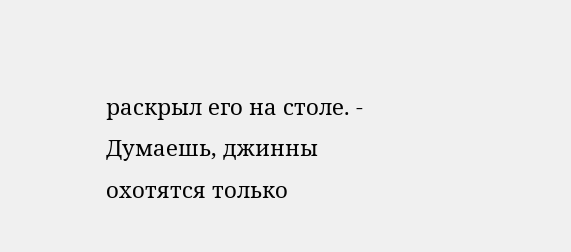раскрыл его на столе. - Думаешь, джинны охотятся только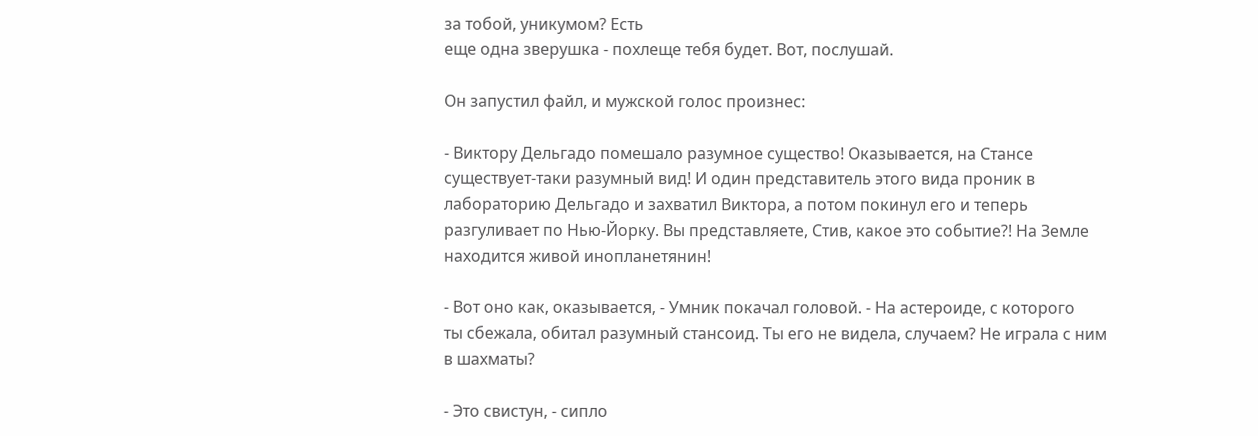за тобой, уникумом? Есть
еще одна зверушка - похлеще тебя будет. Вот, послушай.

Он запустил файл, и мужской голос произнес:

- Виктору Дельгадо помешало разумное существо! Оказывается, на Стансе
существует-таки разумный вид! И один представитель этого вида проник в
лабораторию Дельгадо и захватил Виктора, а потом покинул его и теперь
разгуливает по Нью-Йорку. Вы представляете, Стив, какое это событие?! На Земле
находится живой инопланетянин!

- Вот оно как, оказывается, - Умник покачал головой. - На астероиде, с которого
ты сбежала, обитал разумный стансоид. Ты его не видела, случаем? Не играла с ним
в шахматы?

- Это свистун, - сипло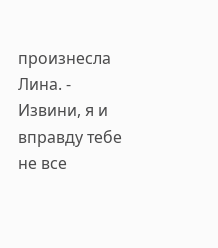произнесла Лина. - Извини, я и вправду тебе не все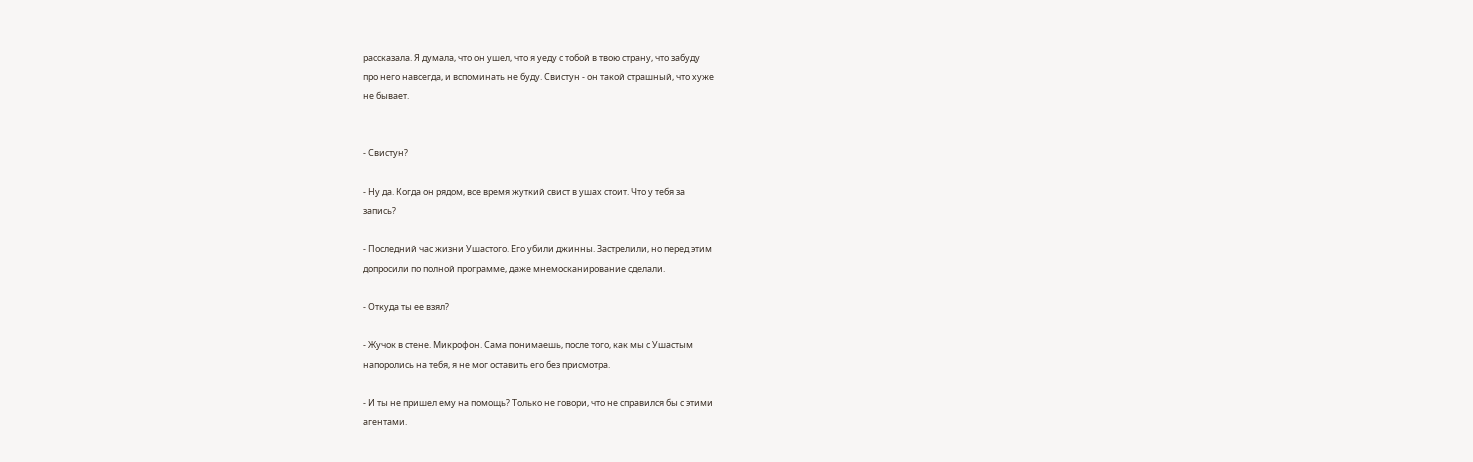рассказала. Я думала, что он ушел, что я уеду с тобой в твою страну, что забуду
про него навсегда, и вспоминать не буду. Свистун - он такой страшный, что хуже
не бывает.


- Свистун?

- Ну да. Когда он рядом, все время жуткий свист в ушах стоит. Что у тебя за
запись?

- Последний час жизни Ушастого. Его убили джинны. Застрелили, но перед этим
допросили по полной программе, даже мнемосканирование сделали.

- Откуда ты ее взял?

- Жучок в стене. Микрофон. Сама понимаешь, после того, как мы с Ушастым
напоролись на тебя, я не мог оставить его без присмотра.

- И ты не пришел ему на помощь? Только не говори, что не справился бы с этими
агентами.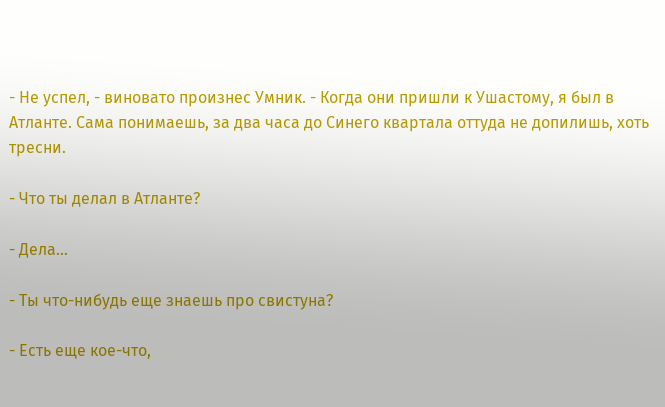- Не успел, - виновато произнес Умник. - Когда они пришли к Ушастому, я был в
Атланте. Сама понимаешь, за два часа до Синего квартала оттуда не допилишь, хоть
тресни.

- Что ты делал в Атланте?

- Дела...

- Ты что-нибудь еще знаешь про свистуна?

- Есть еще кое-что,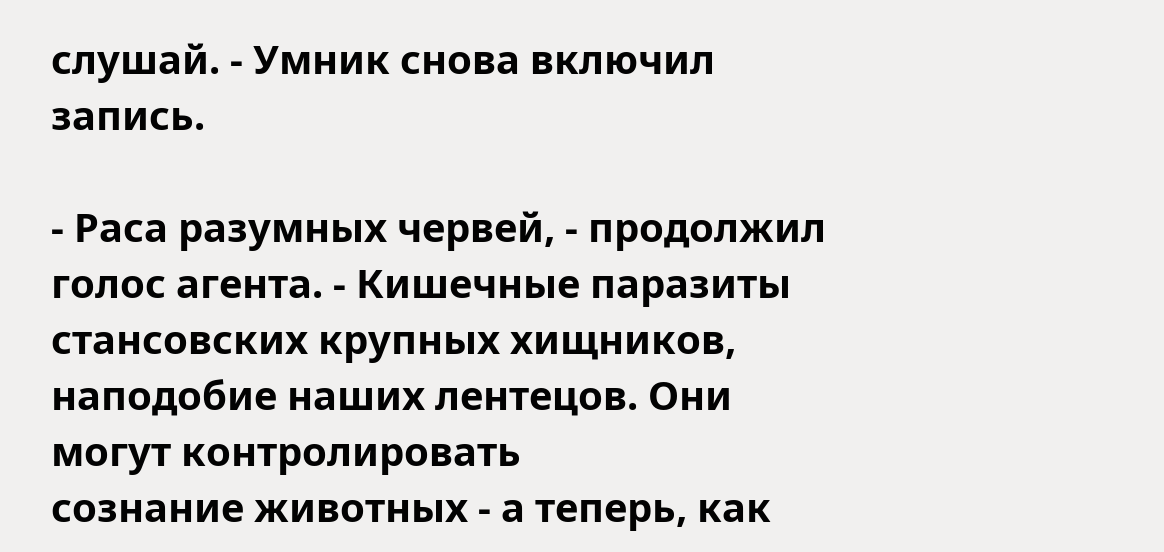слушай. - Умник снова включил запись.

- Раса разумных червей, - продолжил голос агента. - Кишечные паразиты
стансовских крупных хищников, наподобие наших лентецов. Они могут контролировать
сознание животных - а теперь, как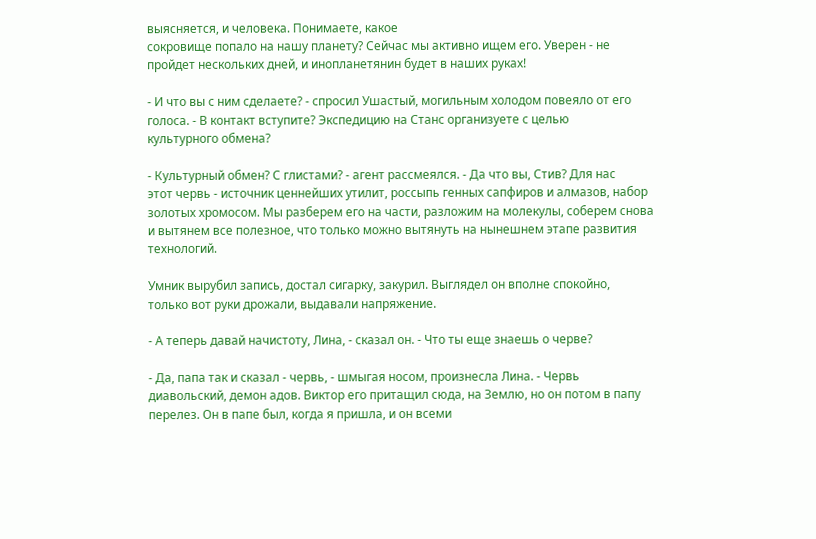выясняется, и человека. Понимаете, какое
сокровище попало на нашу планету? Сейчас мы активно ищем его. Уверен - не
пройдет нескольких дней, и инопланетянин будет в наших руках!

- И что вы с ним сделаете? - спросил Ушастый, могильным холодом повеяло от его
голоса. - В контакт вступите? Экспедицию на Станс организуете с целью
культурного обмена?

- Культурный обмен? С глистами? - агент рассмеялся. - Да что вы, Стив? Для нас
этот червь - источник ценнейших утилит, россыпь генных сапфиров и алмазов, набор
золотых хромосом. Мы разберем его на части, разложим на молекулы, соберем снова
и вытянем все полезное, что только можно вытянуть на нынешнем этапе развития
технологий.

Умник вырубил запись, достал сигарку, закурил. Выглядел он вполне спокойно,
только вот руки дрожали, выдавали напряжение.

- А теперь давай начистоту, Лина, - сказал он. - Что ты еще знаешь о черве?

- Да, папа так и сказал - червь, - шмыгая носом, произнесла Лина. - Червь
диавольский, демон адов. Виктор его притащил сюда, на Землю, но он потом в папу
перелез. Он в папе был, когда я пришла, и он всеми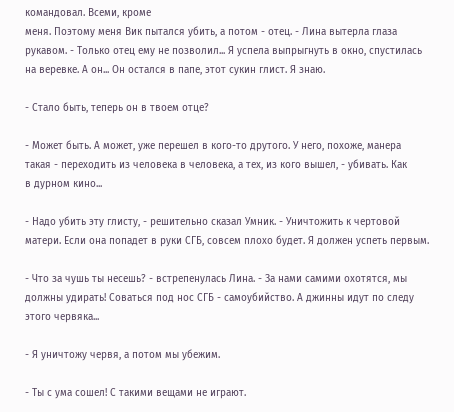командовал. Всеми, кроме
меня. Поэтому меня Вик пытался убить, а потом - отец. - Лина вытерла глаза
рукавом. - Только отец ему не позволил... Я успела выпрыгнуть в окно, спустилась
на веревке. А он... Он остался в папе, этот сукин глист. Я знаю.

- Стало быть, теперь он в твоем отце?

- Может быть. А может, уже перешел в кого-то друтого. У него, похоже, манера
такая - переходить из человека в человека, а тех, из кого вышел, - убивать. Как
в дурном кино...

- Надо убить эту глисту, - решительно сказал Умник. - Уничтожить к чертовой
матери. Если она попадет в руки СГБ, совсем плохо будет. Я должен успеть первым.

- Что за чушь ты несешь? - встрепенулась Лина. - За нами самими охотятся, мы
должны удирать! Соваться под нос СГБ - самоубийство. А джинны идут по следу
этого червяка...

- Я уничтожу червя, а потом мы убежим.

- Ты с ума сошел! С такими вещами не играют.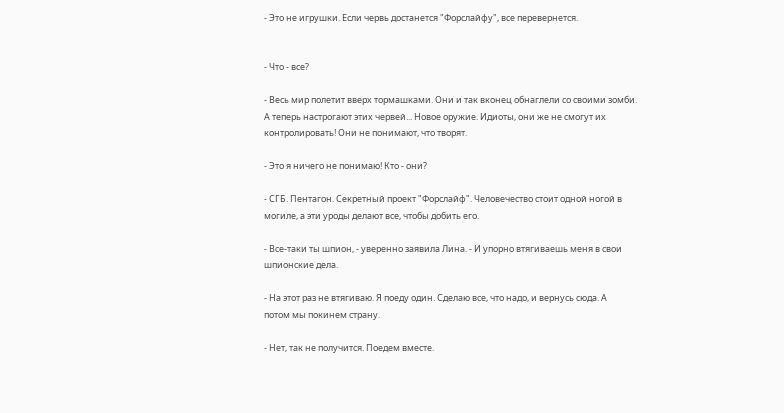- Это не игрушки. Если червь достанется "Форслайфу", все перевернется.


- Что - все?

- Весь мир полетит вверх тормашками. Они и так вконец обнаглели со своими зомби.
А теперь настрогают этих червей... Новое оружие. Идиоты, они же не смогут их
контролировать! Они не понимают, что творят.

- Это я ничего не понимаю! Кто - они?

- СГБ. Пентагон. Секретный проект "Форслайф". Человечество стоит одной ногой в
могиле, а эти уроды делают все, чтобы добить его.

- Все-таки ты шпион, - уверенно заявила Лина. - И упорно втягиваешь меня в свои
шпионские дела.

- На этот раз не втягиваю. Я поеду один. Сделаю все, что надо, и вернусь сюда. А
потом мы покинем страну.

- Нет, так не получится. Поедем вместе.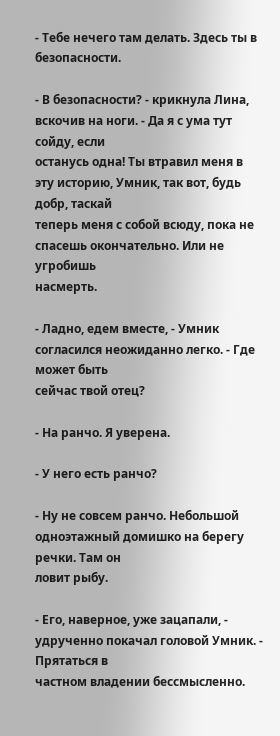- Тебе нечего там делать. Здесь ты в безопасности.

- В безопасности? - крикнула Лина, вскочив на ноги. - Да я с ума тут сойду, если
останусь одна! Ты втравил меня в эту историю, Умник, так вот, будь добр, таскай
теперь меня с собой всюду, пока не спасешь окончательно. Или не угробишь
насмерть.

- Ладно, едем вместе, - Умник согласился неожиданно легко. - Где может быть
сейчас твой отец?

- На ранчо. Я уверена.

- У него есть ранчо?

- Ну не совсем ранчо. Небольшой одноэтажный домишко на берегу речки. Там он
ловит рыбу.

- Его, наверное, уже зацапали, - удрученно покачал головой Умник. - Прятаться в
частном владении бессмысленно.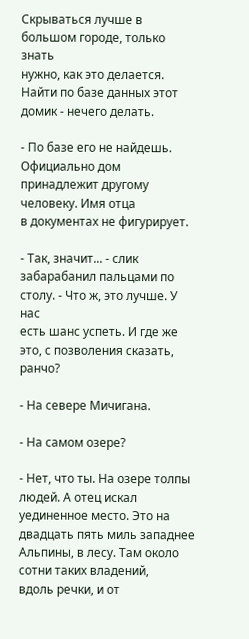Скрываться лучше в большом городе, только знать
нужно, как это делается. Найти по базе данных этот домик - нечего делать.

- По базе его не найдешь. Официально дом принадлежит другому человеку. Имя отца
в документах не фигурирует.

- Так, значит... - слик забарабанил пальцами по столу. - Что ж, это лучше. У нас
есть шанс успеть. И где же это, с позволения сказать, ранчо?

- На севере Мичигана.

- На самом озере?

- Нет, что ты. На озере толпы людей. А отец искал уединенное место. Это на
двадцать пять миль западнее Альпины, в лесу. Там около сотни таких владений,
вдоль речки, и от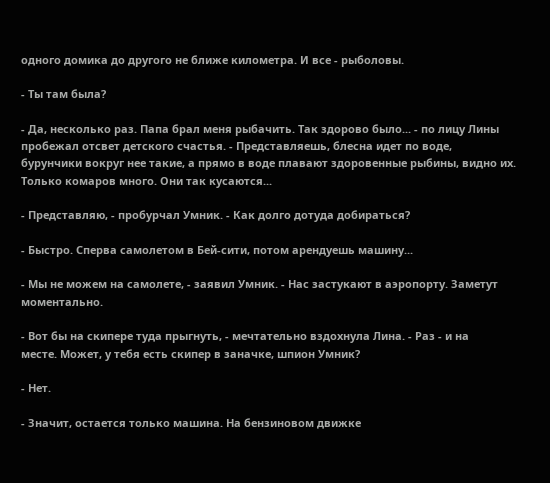одного домика до другого не ближе километра. И все - рыболовы.

- Ты там была?

- Да, несколько раз. Папа брал меня рыбачить. Так здорово было... - по лицу Лины
пробежал отсвет детского счастья. - Представляешь, блесна идет по воде,
бурунчики вокруг нее такие, а прямо в воде плавают здоровенные рыбины, видно их.
Только комаров много. Они так кусаются...

- Представляю, - пробурчал Умник. - Как долго дотуда добираться?

- Быстро. Сперва самолетом в Бей-сити, потом арендуешь машину...

- Мы не можем на самолете, - заявил Умник. - Нас застукают в аэропорту. Заметут
моментально.

- Вот бы на скипере туда прыгнуть, - мечтательно вздохнула Лина. - Раз - и на
месте. Может, у тебя есть скипер в заначке, шпион Умник?

- Нет.

- Значит, остается только машина. На бензиновом движке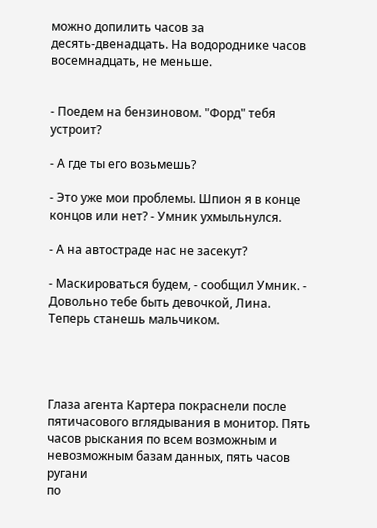можно допилить часов за
десять-двенадцать. На водороднике часов восемнадцать, не меньше.


- Поедем на бензиновом. "Форд" тебя устроит?

- А где ты его возьмешь?

- Это уже мои проблемы. Шпион я в конце концов или нет? - Умник ухмыльнулся.

- А на автостраде нас не засекут?

- Маскироваться будем, - сообщил Умник. - Довольно тебе быть девочкой, Лина.
Теперь станешь мальчиком.




Глаза агента Картера покраснели после пятичасового вглядывания в монитор. Пять
часов рыскания по всем возможным и невозможным базам данных, пять часов ругани
по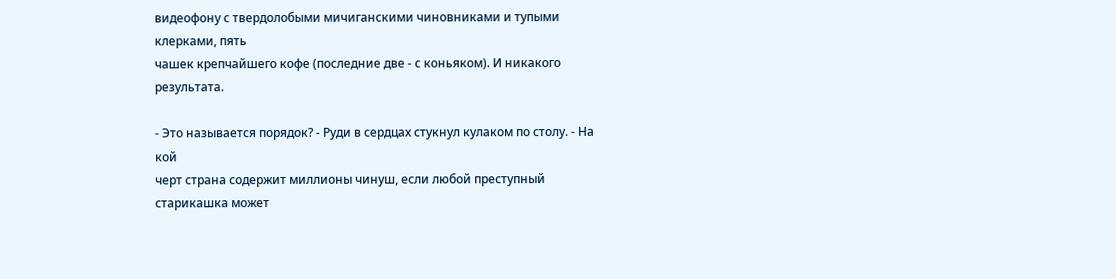видеофону с твердолобыми мичиганскими чиновниками и тупыми клерками, пять
чашек крепчайшего кофе (последние две - с коньяком). И никакого результата.

- Это называется порядок? - Руди в сердцах стукнул кулаком по столу. - На кой
черт страна содержит миллионы чинуш, если любой преступный старикашка может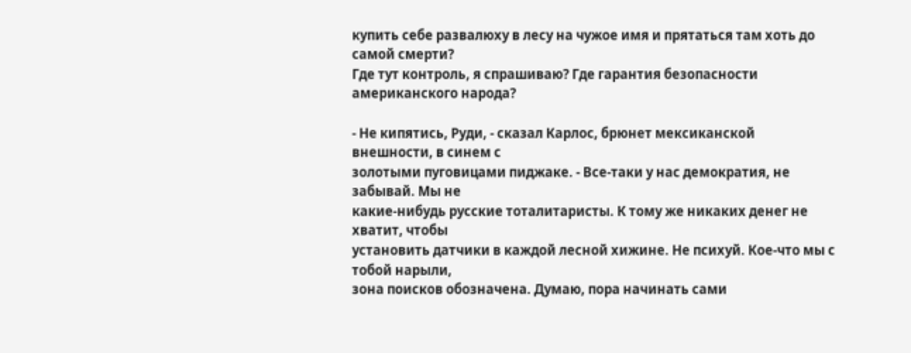купить себе развалюху в лесу на чужое имя и прятаться там хоть до самой смерти?
Где тут контроль, я спрашиваю? Где гарантия безопасности американского народа?

- Не кипятись, Руди, - сказал Карлос, брюнет мексиканской внешности, в синем с
золотыми пуговицами пиджаке. - Все-таки у нас демократия, не забывай. Мы не
какие-нибудь русские тоталитаристы. К тому же никаких денег не хватит, чтобы
установить датчики в каждой лесной хижине. Не психуй. Кое-что мы с тобой нарыли,
зона поисков обозначена. Думаю, пора начинать сами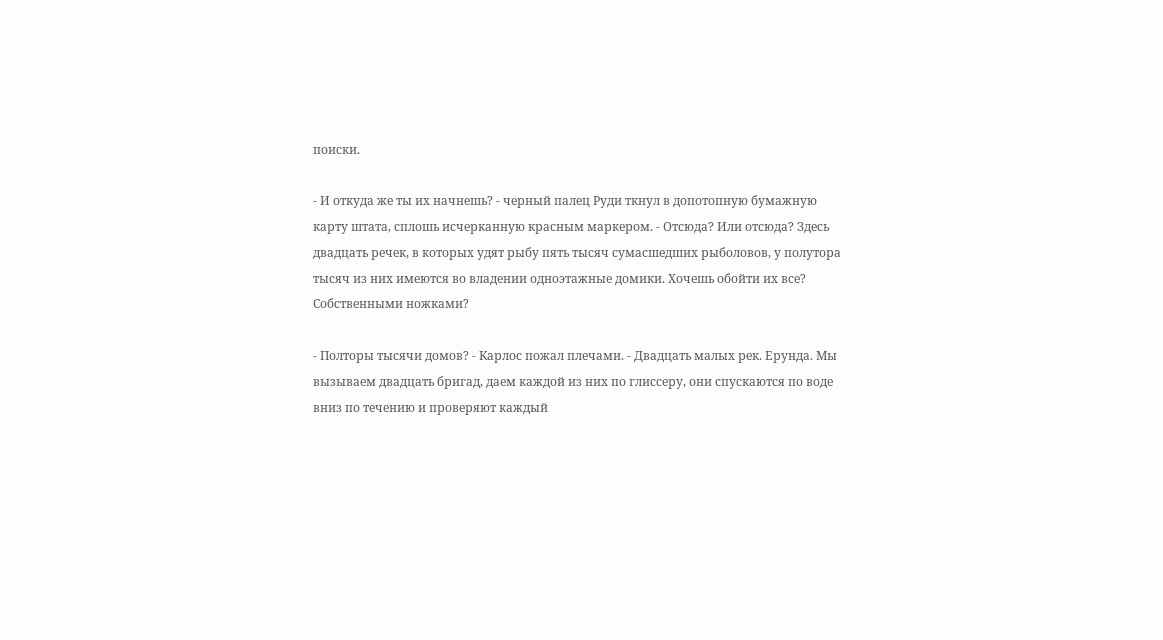поиски.

- И откуда же ты их начнешь? - черный палец Руди ткнул в допотопную бумажную
карту штата, сплошь исчерканную красным маркером. - Отсюда? Или отсюда? Здесь
двадцать речек, в которых удят рыбу пять тысяч сумасшедших рыболовов, у полутора
тысяч из них имеются во владении одноэтажные домики. Хочешь обойти их все?
Собственными ножками?

- Полторы тысячи домов? - Карлос пожал плечами. - Двадцать малых рек. Ерунда. Мы
вызываем двадцать бригад, даем каждой из них по глиссеру, они спускаются по воде
вниз по течению и проверяют каждый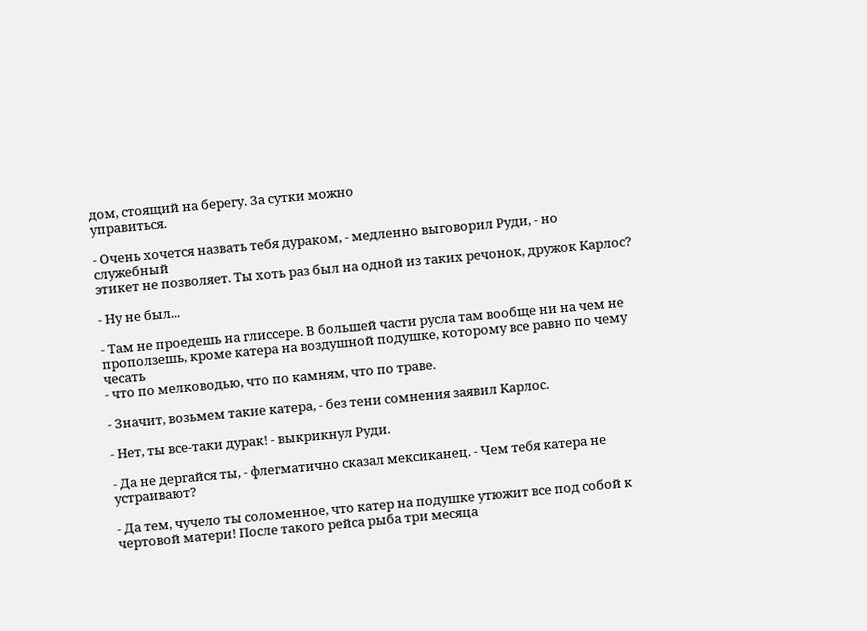дом, стоящий на берегу. За сутки можно
управиться.

- Очень хочется назвать тебя дураком, - медленно выговорил Руди, - но служебный
этикет не позволяет. Ты хоть раз был на одной из таких речонок, дружок Карлос?

- Ну не был...

- Там не проедешь на глиссере. В большей части русла там вообще ни на чем не
проползешь, кроме катера на воздушной подушке, которому все равно по чему чесать
- что по мелководью, что по камням, что по траве.

- Значит, возьмем такие катера, - без тени сомнения заявил Карлос.

- Нет, ты все-таки дурак! - выкрикнул Руди.

- Да не дергайся ты, - флегматично сказал мексиканец. - Чем тебя катера не
устраивают?

- Да тем, чучело ты соломенное, что катер на подушке утюжит все под собой к
чертовой матери! После такого рейса рыба три месяца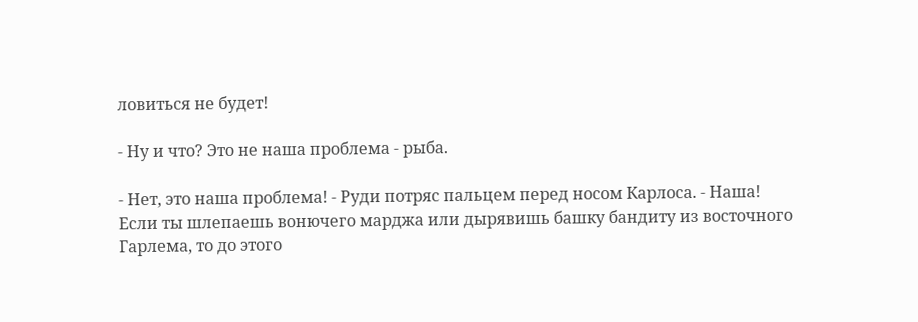ловиться не будет!

- Ну и что? Это не наша проблема - рыба.

- Нет, это наша проблема! - Руди потряс пальцем перед носом Карлоса. - Наша!
Если ты шлепаешь вонючего марджа или дырявишь башку бандиту из восточного
Гарлема, то до этого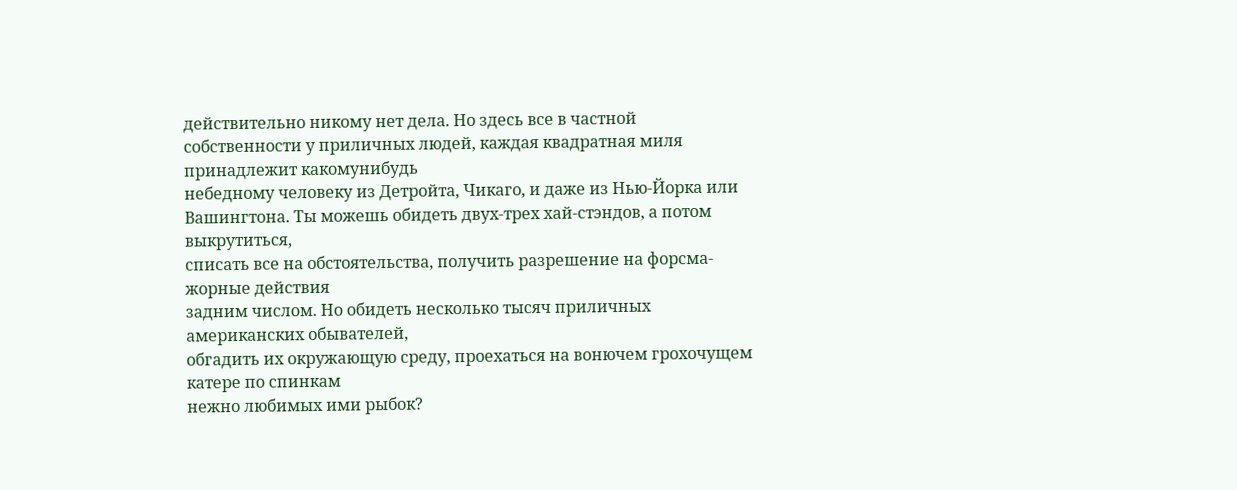действительно никому нет дела. Но здесь все в частной
собственности у приличных людей, каждая квадратная миля принадлежит какомунибудь
небедному человеку из Детройта, Чикаго, и даже из Нью-Йорка или
Вашингтона. Ты можешь обидеть двух-трех хай-стэндов, а потом выкрутиться,
списать все на обстоятельства, получить разрешение на форсма-жорные действия
задним числом. Но обидеть несколько тысяч приличных американских обывателей,
обгадить их окружающую среду, проехаться на вонючем грохочущем катере по спинкам
нежно любимых ими рыбок?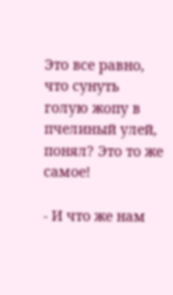Это все равно, что сунуть голую жопу в пчелиный улей,
понял? Это то же самое!

- И что же нам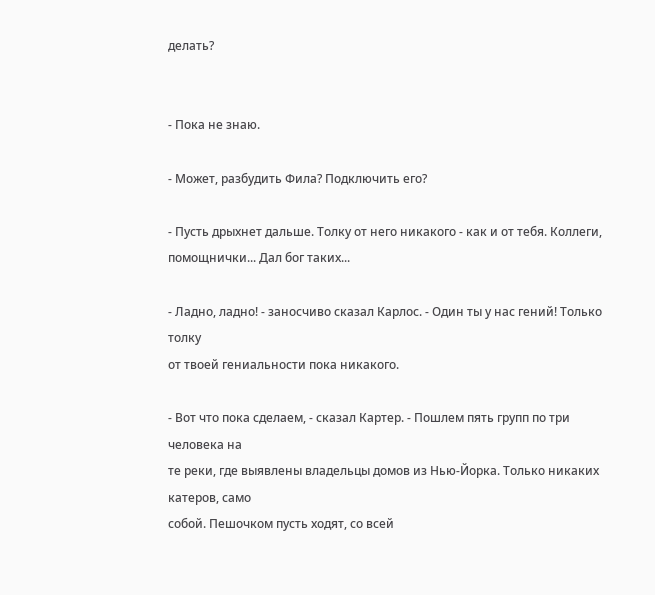делать?


- Пока не знаю.

- Может, разбудить Фила? Подключить его?

- Пусть дрыхнет дальше. Толку от него никакого - как и от тебя. Коллеги,
помощнички... Дал бог таких...

- Ладно, ладно! - заносчиво сказал Карлос. - Один ты у нас гений! Только толку
от твоей гениальности пока никакого.

- Вот что пока сделаем, - сказал Картер. - Пошлем пять групп по три человека на
те реки, где выявлены владельцы домов из Нью-Йорка. Только никаких катеров, само
собой. Пешочком пусть ходят, со всей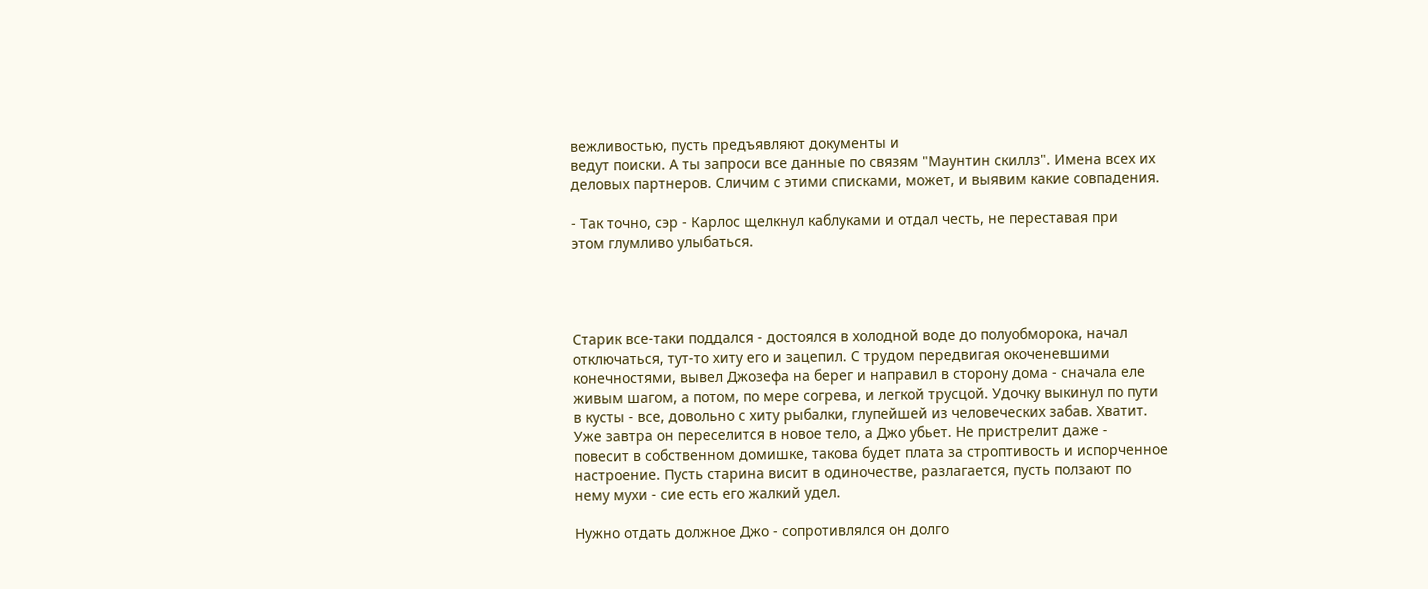вежливостью, пусть предъявляют документы и
ведут поиски. А ты запроси все данные по связям "Маунтин скиллз". Имена всех их
деловых партнеров. Сличим с этими списками, может, и выявим какие совпадения.

- Так точно, сэр - Карлос щелкнул каблуками и отдал честь, не переставая при
этом глумливо улыбаться.




Старик все-таки поддался - достоялся в холодной воде до полуобморока, начал
отключаться, тут-то хиту его и зацепил. С трудом передвигая окоченевшими
конечностями, вывел Джозефа на берег и направил в сторону дома - сначала еле
живым шагом, а потом, по мере согрева, и легкой трусцой. Удочку выкинул по пути
в кусты - все, довольно с хиту рыбалки, глупейшей из человеческих забав. Хватит.
Уже завтра он переселится в новое тело, а Джо убьет. Не пристрелит даже -
повесит в собственном домишке, такова будет плата за строптивость и испорченное
настроение. Пусть старина висит в одиночестве, разлагается, пусть ползают по
нему мухи - сие есть его жалкий удел.

Нужно отдать должное Джо - сопротивлялся он долго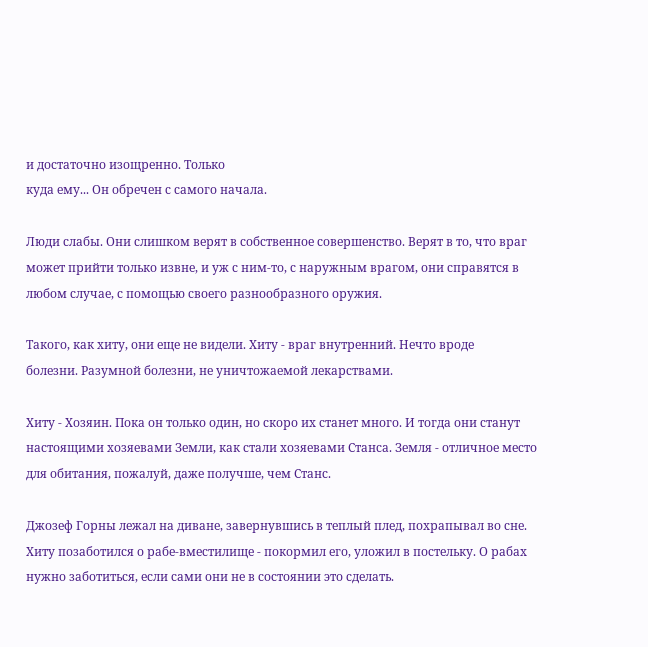и достаточно изощренно. Только
куда ему... Он обречен с самого начала.

Люди слабы. Они слишком верят в собственное совершенство. Верят в то, что враг
может прийти только извне, и уж с ним-то, с наружным врагом, они справятся в
любом случае, с помощью своего разнообразного оружия.

Такого, как хиту, они еще не видели. Хиту - враг внутренний. Нечто вроде
болезни. Разумной болезни, не уничтожаемой лекарствами.

Хиту - Хозяин. Пока он только один, но скоро их станет много. И тогда они станут
настоящими хозяевами Земли, как стали хозяевами Станса. Земля - отличное место
для обитания, пожалуй, даже получше, чем Станс.

Джозеф Горны лежал на диване, завернувшись в теплый плед, похрапывал во сне.
Хиту позаботился о рабе-вместилище - покормил его, уложил в постельку. О рабах
нужно заботиться, если сами они не в состоянии это сделать.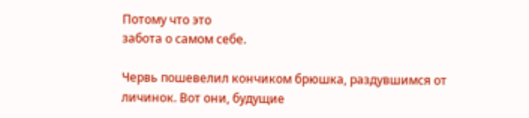Потому что это
забота о самом себе.

Червь пошевелил кончиком брюшка, раздувшимся от личинок. Вот они, будущие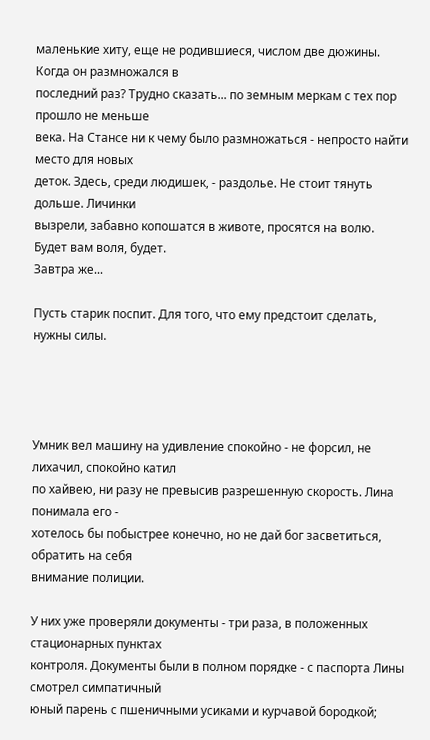маленькие хиту, еще не родившиеся, числом две дюжины. Когда он размножался в
последний раз? Трудно сказать... по земным меркам с тех пор прошло не меньше
века. На Стансе ни к чему было размножаться - непросто найти место для новых
деток. Здесь, среди людишек, - раздолье. Не стоит тянуть дольше. Личинки
вызрели, забавно копошатся в животе, просятся на волю. Будет вам воля, будет.
Завтра же...

Пусть старик поспит. Для того, что ему предстоит сделать, нужны силы.




Умник вел машину на удивление спокойно - не форсил, не лихачил, спокойно катил
по хайвею, ни разу не превысив разрешенную скорость. Лина понимала его -
хотелось бы побыстрее конечно, но не дай бог засветиться, обратить на себя
внимание полиции.

У них уже проверяли документы - три раза, в положенных стационарных пунктах
контроля. Документы были в полном порядке - с паспорта Лины смотрел симпатичный
юный парень с пшеничными усиками и курчавой бородкой;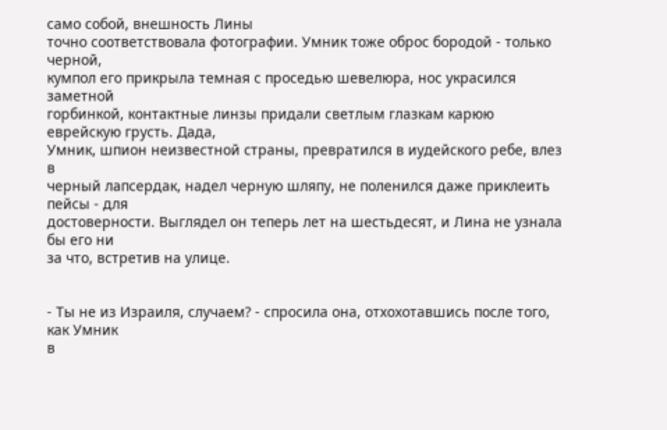само собой, внешность Лины
точно соответствовала фотографии. Умник тоже оброс бородой - только черной,
кумпол его прикрыла темная с проседью шевелюра, нос украсился заметной
горбинкой, контактные линзы придали светлым глазкам карюю еврейскую грусть. Дада,
Умник, шпион неизвестной страны, превратился в иудейского ребе, влез в
черный лапсердак, надел черную шляпу, не поленился даже приклеить пейсы - для
достоверности. Выглядел он теперь лет на шестьдесят, и Лина не узнала бы его ни
за что, встретив на улице.


- Ты не из Израиля, случаем? - спросила она, отхохотавшись после того, как Умник
в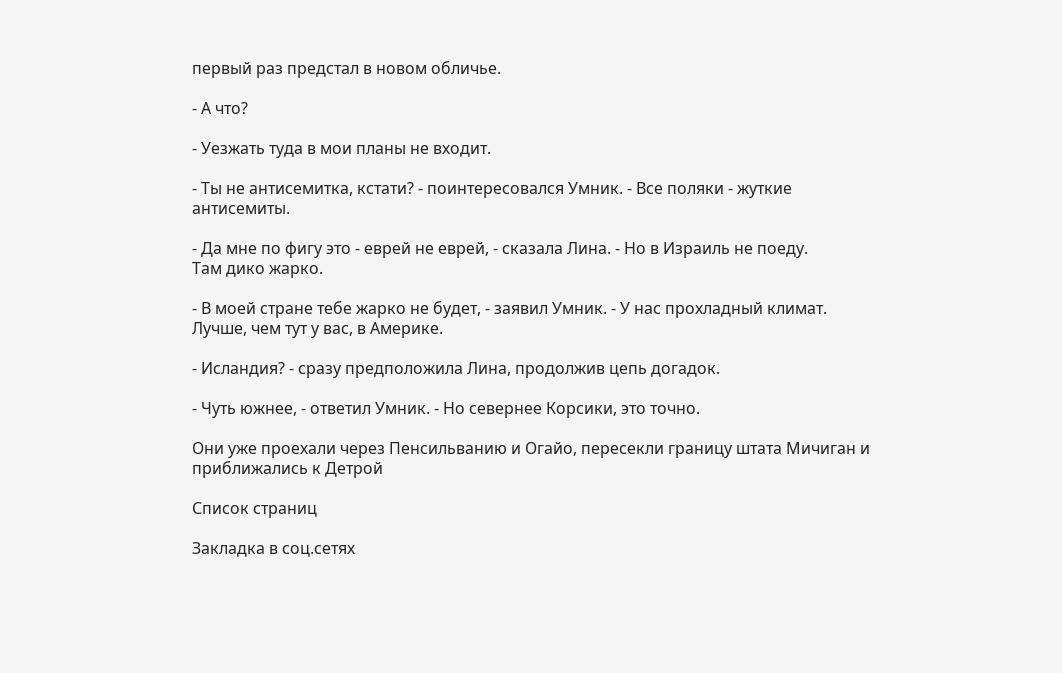первый раз предстал в новом обличье.

- А что?

- Уезжать туда в мои планы не входит.

- Ты не антисемитка, кстати? - поинтересовался Умник. - Все поляки - жуткие
антисемиты.

- Да мне по фигу это - еврей не еврей, - сказала Лина. - Но в Израиль не поеду.
Там дико жарко.

- В моей стране тебе жарко не будет, - заявил Умник. - У нас прохладный климат.
Лучше, чем тут у вас, в Америке.

- Исландия? - сразу предположила Лина, продолжив цепь догадок.

- Чуть южнее, - ответил Умник. - Но севернее Корсики, это точно.

Они уже проехали через Пенсильванию и Огайо, пересекли границу штата Мичиган и
приближались к Детрой

Список страниц

Закладка в соц.сетях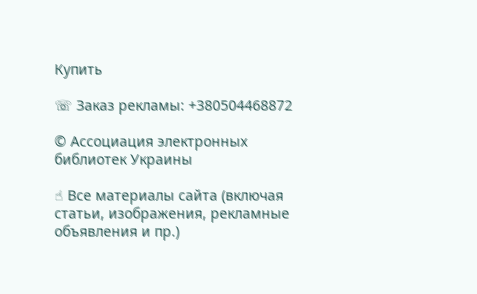Купить

☏ Заказ рекламы: +380504468872

© Ассоциация электронных библиотек Украины

☝ Все материалы сайта (включая статьи, изображения, рекламные объявления и пр.)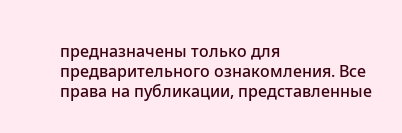предназначены только для предварительного ознакомления. Все права на публикации, представленные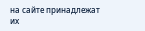на сайте принадлежат их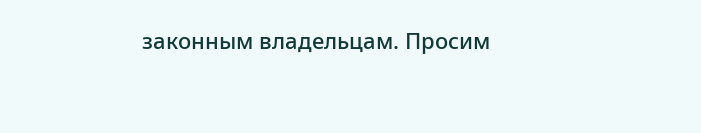законным владельцам. Просим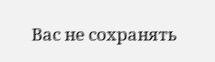Вас не сохранять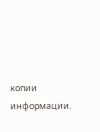копии информации.